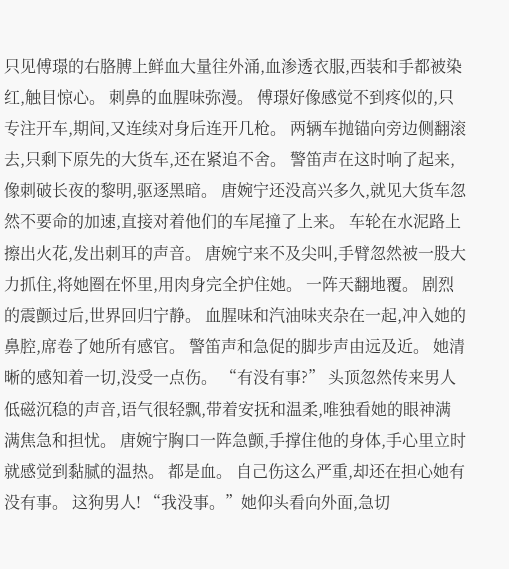只见傅璟的右胳膊上鲜血大量往外涌,血渗透衣服,西装和手都被染红,触目惊心。 刺鼻的血腥味弥漫。 傅璟好像感觉不到疼似的,只专注开车,期间,又连续对身后连开几枪。 两辆车抛锚向旁边侧翻滚去,只剩下原先的大货车,还在紧追不舍。 警笛声在这时响了起来,像刺破长夜的黎明,驱逐黑暗。 唐婉宁还没高兴多久,就见大货车忽然不要命的加速,直接对着他们的车尾撞了上来。 车轮在水泥路上擦出火花,发出刺耳的声音。 唐婉宁来不及尖叫,手臂忽然被一股大力抓住,将她圈在怀里,用肉身完全护住她。 一阵天翻地覆。 剧烈的震颤过后,世界回归宁静。 血腥味和汽油味夹杂在一起,冲入她的鼻腔,席卷了她所有感官。 警笛声和急促的脚步声由远及近。 她清晰的感知着一切,没受一点伤。 “有没有事?” 头顶忽然传来男人低磁沉稳的声音,语气很轻飘,带着安抚和温柔,唯独看她的眼神满满焦急和担忧。 唐婉宁胸口一阵急颤,手撑住他的身体,手心里立时就感觉到黏腻的温热。 都是血。 自己伤这么严重,却还在担心她有没有事。 这狗男人! “我没事。”她仰头看向外面,急切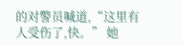的对警员喊道,“这里有人受伤了,快。” 她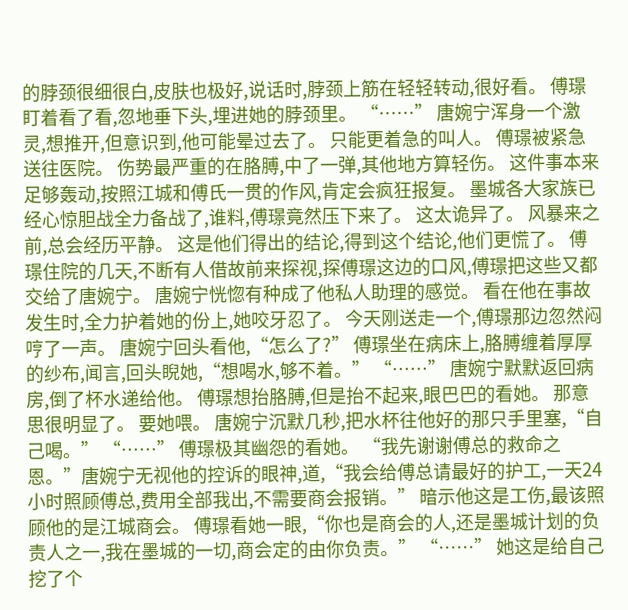的脖颈很细很白,皮肤也极好,说话时,脖颈上筋在轻轻转动,很好看。 傅璟盯着看了看,忽地垂下头,埋进她的脖颈里。 “……” 唐婉宁浑身一个激灵,想推开,但意识到,他可能晕过去了。 只能更着急的叫人。 傅璟被紧急送往医院。 伤势最严重的在胳膊,中了一弹,其他地方算轻伤。 这件事本来足够轰动,按照江城和傅氏一贯的作风,肯定会疯狂报复。 墨城各大家族已经心惊胆战全力备战了,谁料,傅璟竟然压下来了。 这太诡异了。 风暴来之前,总会经历平静。 这是他们得出的结论,得到这个结论,他们更慌了。 傅璟住院的几天,不断有人借故前来探视,探傅璟这边的口风,傅璟把这些又都交给了唐婉宁。 唐婉宁恍惚有种成了他私人助理的感觉。 看在他在事故发生时,全力护着她的份上,她咬牙忍了。 今天刚送走一个,傅璟那边忽然闷哼了一声。 唐婉宁回头看他,“怎么了?” 傅璟坐在病床上,胳膊缠着厚厚的纱布,闻言,回头睨她,“想喝水,够不着。” “……” 唐婉宁默默返回病房,倒了杯水递给他。 傅璟想抬胳膊,但是抬不起来,眼巴巴的看她。 那意思很明显了。 要她喂。 唐婉宁沉默几秒,把水杯往他好的那只手里塞,“自己喝。” “……” 傅璟极其幽怨的看她。 “我先谢谢傅总的救命之恩。”唐婉宁无视他的控诉的眼神,道,“我会给傅总请最好的护工,一天24小时照顾傅总,费用全部我出,不需要商会报销。” 暗示他这是工伤,最该照顾他的是江城商会。 傅璟看她一眼,“你也是商会的人,还是墨城计划的负责人之一,我在墨城的一切,商会定的由你负责。” “……” 她这是给自己挖了个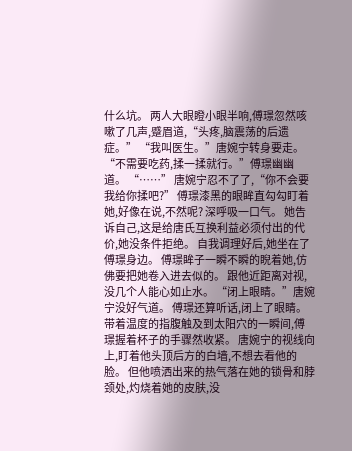什么坑。 两人大眼瞪小眼半响,傅璟忽然咳嗽了几声,蹙眉道,“头疼,脑震荡的后遗症。” “我叫医生。”唐婉宁转身要走。 “不需要吃药,揉一揉就行。”傅璟幽幽道。 “……” 唐婉宁忍不了了,“你不会要我给你揉吧?” 傅璟漆黑的眼眸直勾勾盯着她,好像在说,不然呢? 深呼吸一口气。 她告诉自己,这是给唐氏互换利益必须付出的代价,她没条件拒绝。 自我调理好后,她坐在了傅璟身边。 傅璟眸子一瞬不瞬的睨着她,仿佛要把她卷入进去似的。 跟他近距离对视,没几个人能心如止水。 “闭上眼睛。”唐婉宁没好气道。 傅璟还算听话,闭上了眼睛。 带着温度的指腹触及到太阳穴的一瞬间,傅璟握着杯子的手骤然收紧。 唐婉宁的视线向上,盯着他头顶后方的白墙,不想去看他的脸。 但他喷洒出来的热气落在她的锁骨和脖颈处,灼烧着她的皮肤,没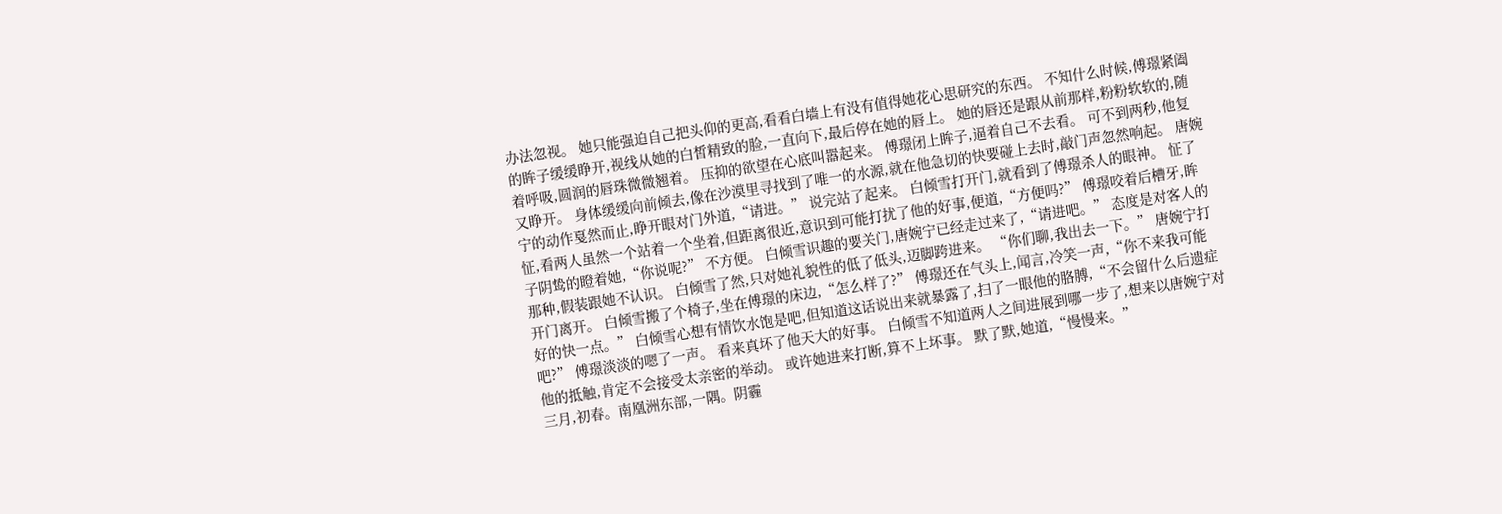办法忽视。 她只能强迫自己把头仰的更高,看看白墙上有没有值得她花心思研究的东西。 不知什么时候,傅璟紧阖的眸子缓缓睁开,视线从她的白皙精致的脸,一直向下,最后停在她的唇上。 她的唇还是跟从前那样,粉粉软软的,随着呼吸,圆润的唇珠微微翘着。 压抑的欲望在心底叫嚣起来。 傅璟闭上眸子,逼着自己不去看。 可不到两秒,他复又睁开。 身体缓缓向前倾去,像在沙漠里寻找到了唯一的水源,就在他急切的快要碰上去时,敲门声忽然响起。 唐婉宁的动作戛然而止,睁开眼对门外道,“请进。” 说完站了起来。 白倾雪打开门,就看到了傅璟杀人的眼神。 怔了怔,看两人虽然一个站着一个坐着,但距离很近,意识到可能打扰了他的好事,便道,“方便吗?” 傅璟咬着后槽牙,眸子阴鸷的瞪着她,“你说呢?” 不方便。 白倾雪识趣的要关门,唐婉宁已经走过来了,“请进吧。” 态度是对客人的那种,假装跟她不认识。 白倾雪了然,只对她礼貌性的低了低头,迈脚跨进来。 “你们聊,我出去一下。” 唐婉宁打开门离开。 白倾雪搬了个椅子,坐在傅璟的床边,“怎么样了?” 傅璟还在气头上,闻言,冷笑一声,“你不来我可能好的快一点。” 白倾雪心想有情饮水饱是吧,但知道这话说出来就暴露了,扫了一眼他的胳膊,“不会留什么后遗症吧?” 傅璟淡淡的嗯了一声。 看来真坏了他天大的好事。 白倾雪不知道两人之间进展到哪一步了,想来以唐婉宁对他的抵触,肯定不会接受太亲密的举动。 或许她进来打断,算不上坏事。 默了默,她道,“慢慢来。”
三月,初春。南凰洲东部,一隅。阴霾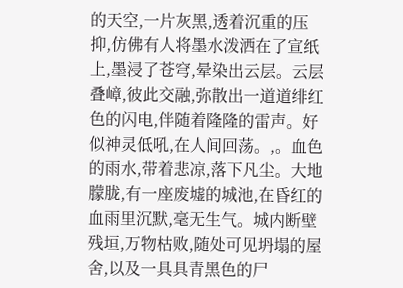的天空,一片灰黑,透着沉重的压抑,仿佛有人将墨水泼洒在了宣纸上,墨浸了苍穹,晕染出云层。云层叠嶂,彼此交融,弥散出一道道绯红色的闪电,伴随着隆隆的雷声。好似神灵低吼,在人间回荡。,。血色的雨水,带着悲凉,落下凡尘。大地朦胧,有一座废墟的城池,在昏红的血雨里沉默,毫无生气。城内断壁残垣,万物枯败,随处可见坍塌的屋舍,以及一具具青黑色的尸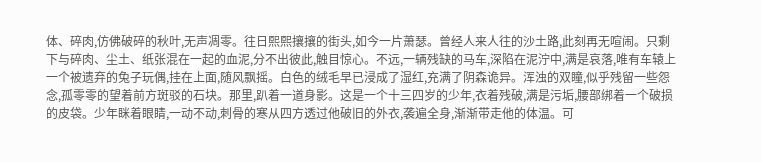体、碎肉,仿佛破碎的秋叶,无声凋零。往日熙熙攘攘的街头,如今一片萧瑟。曾经人来人往的沙土路,此刻再无喧闹。只剩下与碎肉、尘土、纸张混在一起的血泥,分不出彼此,触目惊心。不远,一辆残缺的马车,深陷在泥泞中,满是哀落,唯有车辕上一个被遗弃的兔子玩偶,挂在上面,随风飘摇。白色的绒毛早已浸成了湿红,充满了阴森诡异。浑浊的双瞳,似乎残留一些怨念,孤零零的望着前方斑驳的石块。那里,趴着一道身影。这是一个十三四岁的少年,衣着残破,满是污垢,腰部绑着一个破损的皮袋。少年眯着眼睛,一动不动,刺骨的寒从四方透过他破旧的外衣,袭遍全身,渐渐带走他的体温。可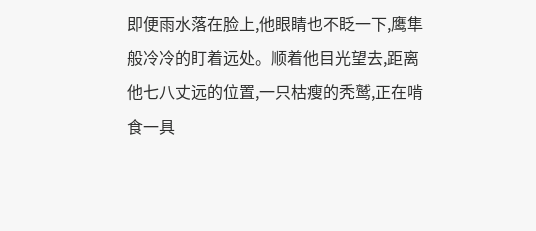即便雨水落在脸上,他眼睛也不眨一下,鹰隼般冷冷的盯着远处。顺着他目光望去,距离他七八丈远的位置,一只枯瘦的秃鹫,正在啃食一具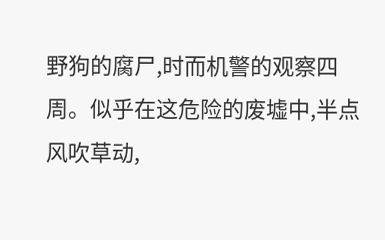野狗的腐尸,时而机警的观察四周。似乎在这危险的废墟中,半点风吹草动,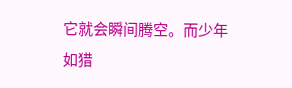它就会瞬间腾空。而少年如猎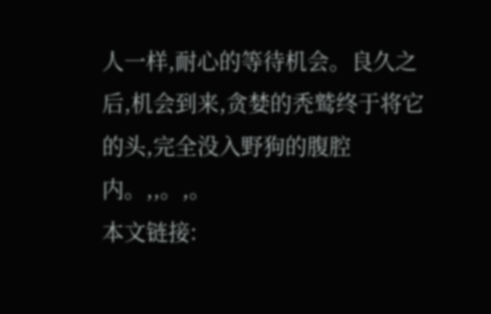人一样,耐心的等待机会。良久之后,机会到来,贪婪的秃鹫终于将它的头,完全没入野狗的腹腔内。,,。,。
本文链接: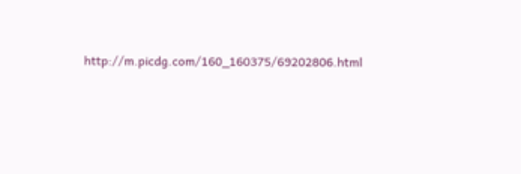http://m.picdg.com/160_160375/69202806.html